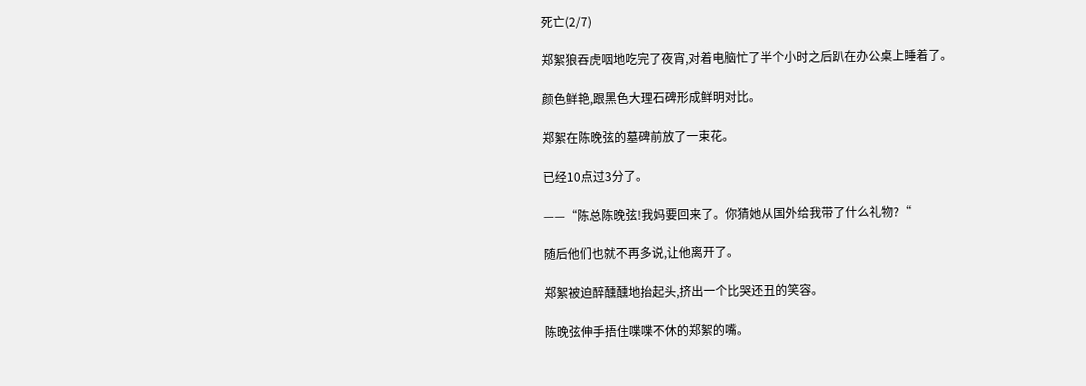死亡(2/7)

郑絮狼吞虎咽地吃完了夜宵,对着电脑忙了半个小时之后趴在办公桌上睡着了。

颜色鲜艳,跟黑色大理石碑形成鲜明对比。

郑絮在陈晚弦的墓碑前放了一束花。

已经10点过3分了。

——“陈总陈晚弦!我妈要回来了。你猜她从国外给我带了什么礼物?“

随后他们也就不再多说,让他离开了。

郑絮被迫醉醺醺地抬起头,挤出一个比哭还丑的笑容。

陈晚弦伸手捂住喋喋不休的郑絮的嘴。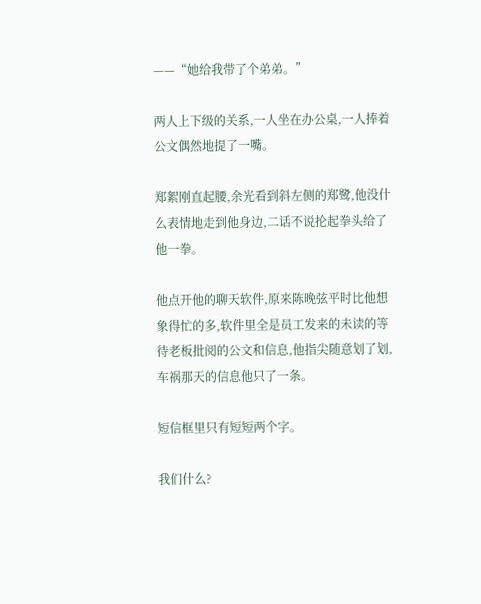——“她给我带了个弟弟。”

两人上下级的关系,一人坐在办公桌,一人捧着公文偶然地提了一嘴。

郑絮刚直起腰,余光看到斜左侧的郑鹭,他没什么表情地走到他身边,二话不说抡起拳头给了他一拳。

他点开他的聊天软件,原来陈晚弦平时比他想象得忙的多,软件里全是员工发来的未读的等待老板批阅的公文和信息,他指尖随意划了划,车祸那天的信息他只了一条。

短信框里只有短短两个字。

我们什么?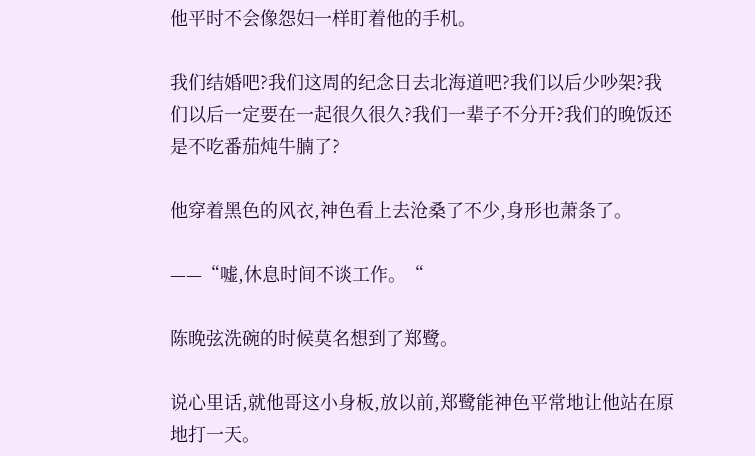他平时不会像怨妇一样盯着他的手机。

我们结婚吧?我们这周的纪念日去北海道吧?我们以后少吵架?我们以后一定要在一起很久很久?我们一辈子不分开?我们的晚饭还是不吃番茄炖牛腩了?

他穿着黑色的风衣,神色看上去沧桑了不少,身形也萧条了。

——“嘘,休息时间不谈工作。“

陈晚弦洗碗的时候莫名想到了郑鹭。

说心里话,就他哥这小身板,放以前,郑鹭能神色平常地让他站在原地打一天。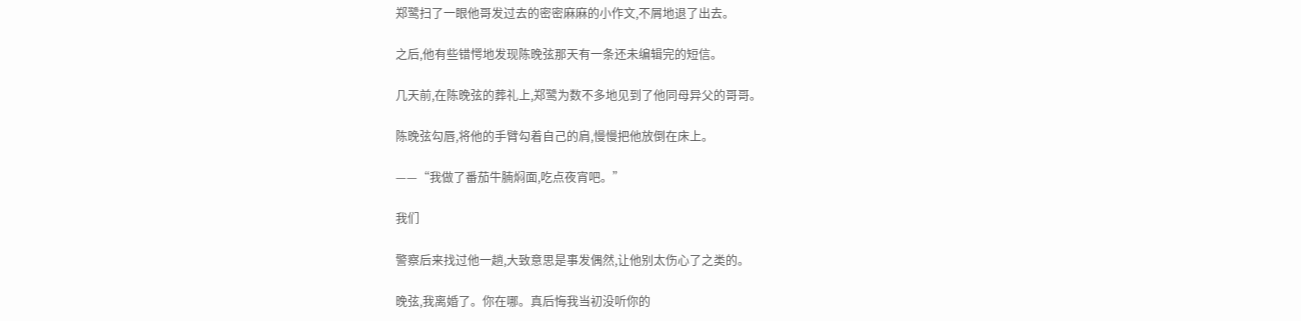郑鹭扫了一眼他哥发过去的密密麻麻的小作文,不屑地退了出去。

之后,他有些错愕地发现陈晚弦那天有一条还未编辑完的短信。

几天前,在陈晚弦的葬礼上,郑鹭为数不多地见到了他同母异父的哥哥。

陈晚弦勾唇,将他的手臂勾着自己的肩,慢慢把他放倒在床上。

——“我做了番茄牛腩焖面,吃点夜宵吧。”

我们

警察后来找过他一趟,大致意思是事发偶然,让他别太伤心了之类的。

晚弦,我离婚了。你在哪。真后悔我当初没听你的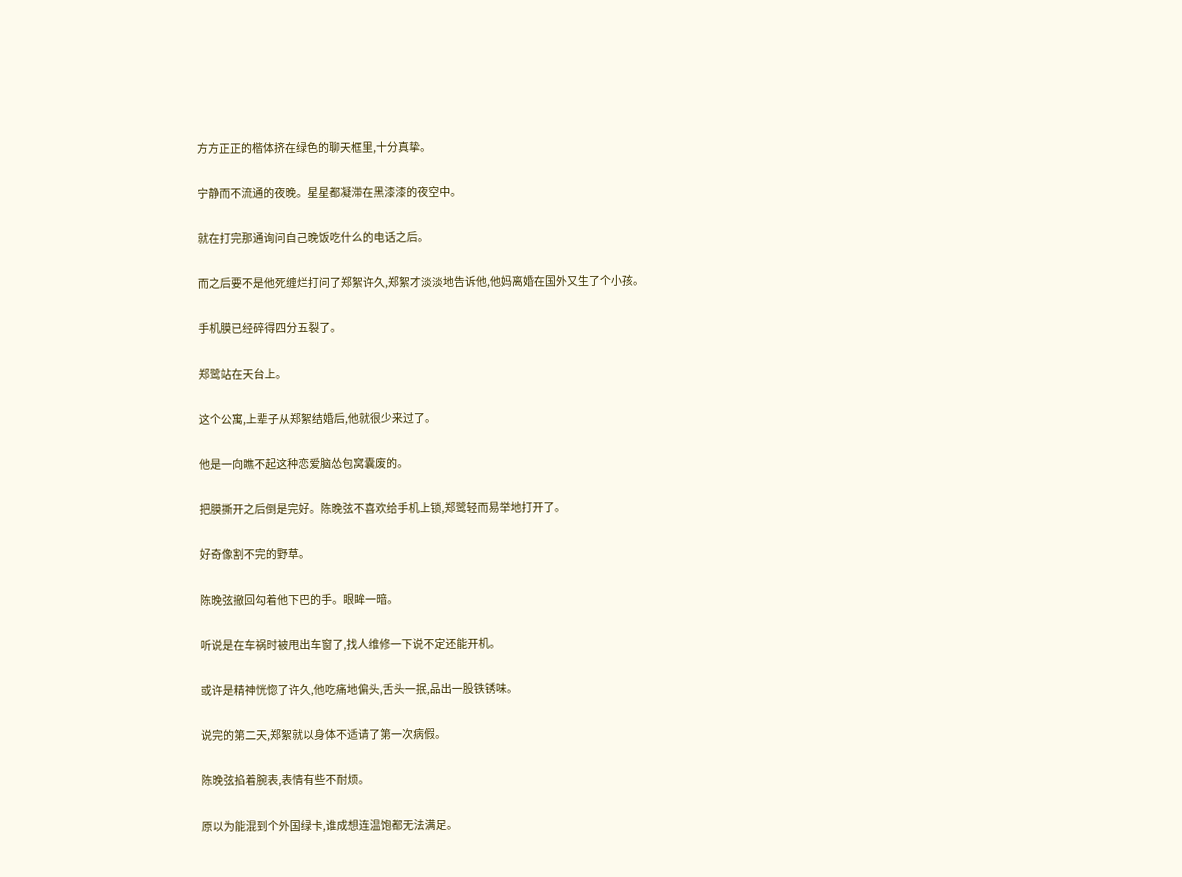方方正正的楷体挤在绿色的聊天框里,十分真挚。

宁静而不流通的夜晚。星星都凝滞在黑漆漆的夜空中。

就在打完那通询问自己晚饭吃什么的电话之后。

而之后要不是他死缠烂打问了郑絮许久,郑絮才淡淡地告诉他,他妈离婚在国外又生了个小孩。

手机膜已经碎得四分五裂了。

郑鹭站在天台上。

这个公寓,上辈子从郑絮结婚后,他就很少来过了。

他是一向瞧不起这种恋爱脑怂包窝囊废的。

把膜撕开之后倒是完好。陈晚弦不喜欢给手机上锁,郑鹭轻而易举地打开了。

好奇像割不完的野草。

陈晚弦撤回勾着他下巴的手。眼眸一暗。

听说是在车祸时被甩出车窗了,找人维修一下说不定还能开机。

或许是精神恍惚了许久,他吃痛地偏头,舌头一抿,品出一股铁锈味。

说完的第二天,郑絮就以身体不适请了第一次病假。

陈晚弦掐着腕表,表情有些不耐烦。

原以为能混到个外国绿卡,谁成想连温饱都无法满足。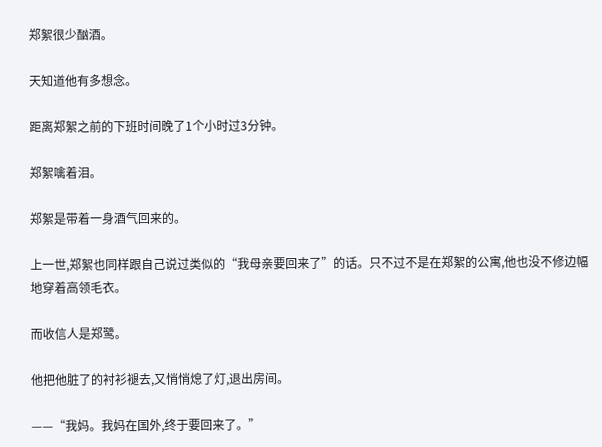郑絮很少酗酒。

天知道他有多想念。

距离郑絮之前的下班时间晚了1个小时过3分钟。

郑絮噙着泪。

郑絮是带着一身酒气回来的。

上一世,郑絮也同样跟自己说过类似的“我母亲要回来了”的话。只不过不是在郑絮的公寓,他也没不修边幅地穿着高领毛衣。

而收信人是郑鹭。

他把他脏了的衬衫褪去,又悄悄熄了灯,退出房间。

——“我妈。我妈在国外,终于要回来了。”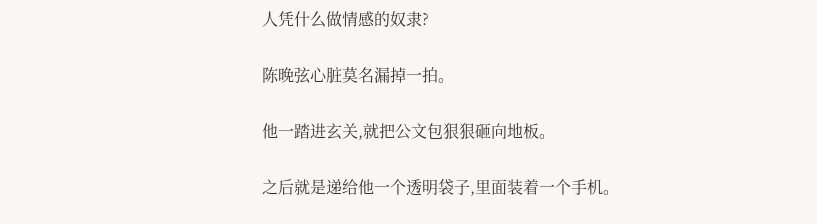人凭什么做情感的奴隶?

陈晚弦心脏莫名漏掉一拍。

他一踏进玄关,就把公文包狠狠砸向地板。

之后就是递给他一个透明袋子,里面装着一个手机。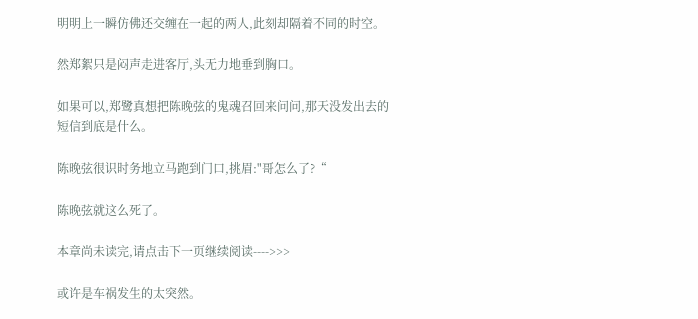明明上一瞬仿佛还交缠在一起的两人,此刻却隔着不同的时空。

然郑絮只是闷声走进客厅,头无力地垂到胸口。

如果可以,郑鹭真想把陈晚弦的鬼魂召回来问问,那天没发出去的短信到底是什么。

陈晚弦很识时务地立马跑到门口,挑眉:"哥怎么了?“

陈晚弦就这么死了。

本章尚未读完,请点击下一页继续阅读---->>>

或许是车祸发生的太突然。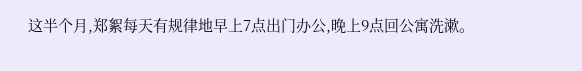这半个月,郑絮每天有规律地早上7点出门办公,晚上9点回公寓洗漱。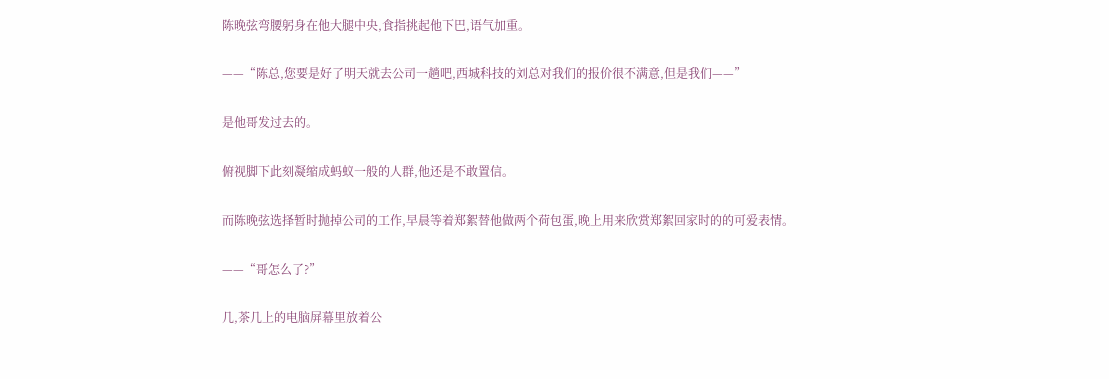陈晚弦弯腰躬身在他大腿中央,食指挑起他下巴,语气加重。

——“陈总,您要是好了明天就去公司一趟吧,西城科技的刘总对我们的报价很不满意,但是我们——”

是他哥发过去的。

俯视脚下此刻凝缩成蚂蚁一般的人群,他还是不敢置信。

而陈晚弦选择暂时抛掉公司的工作,早晨等着郑絮替他做两个荷包蛋,晚上用来欣赏郑絮回家时的的可爱表情。

——“哥怎么了?”

几,茶几上的电脑屏幕里放着公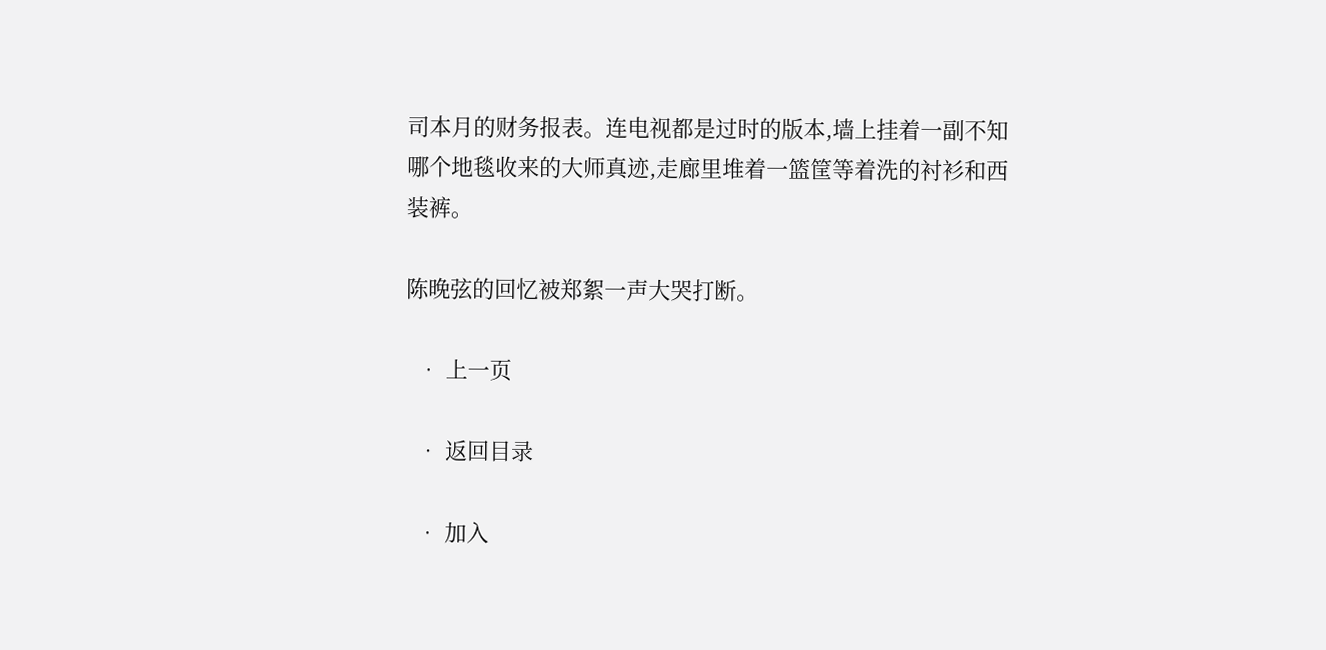司本月的财务报表。连电视都是过时的版本,墙上挂着一副不知哪个地毯收来的大师真迹,走廊里堆着一篮筐等着洗的衬衫和西装裤。

陈晚弦的回忆被郑絮一声大哭打断。

  • 上一页

  • 返回目录

  • 加入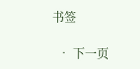书签

  • 下一页